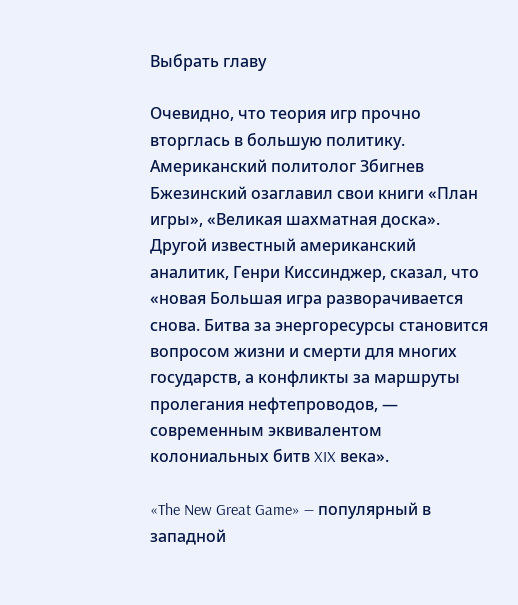Выбрать главу

Очевидно, что теория игр прочно вторглась в большую политику. Американский политолог Збигнев Бжезинский озаглавил свои книги «План игры», «Великая шахматная доска». Другой известный американский аналитик, Генри Киссинджер, сказал, что «новая Большая игра разворачивается снова. Битва за энергоресурсы становится вопросом жизни и смерти для многих государств, а конфликты за маршруты пролегания нефтепроводов, — современным эквивалентом колониальных битв XIX века».

«The New Great Game» — популярный в западной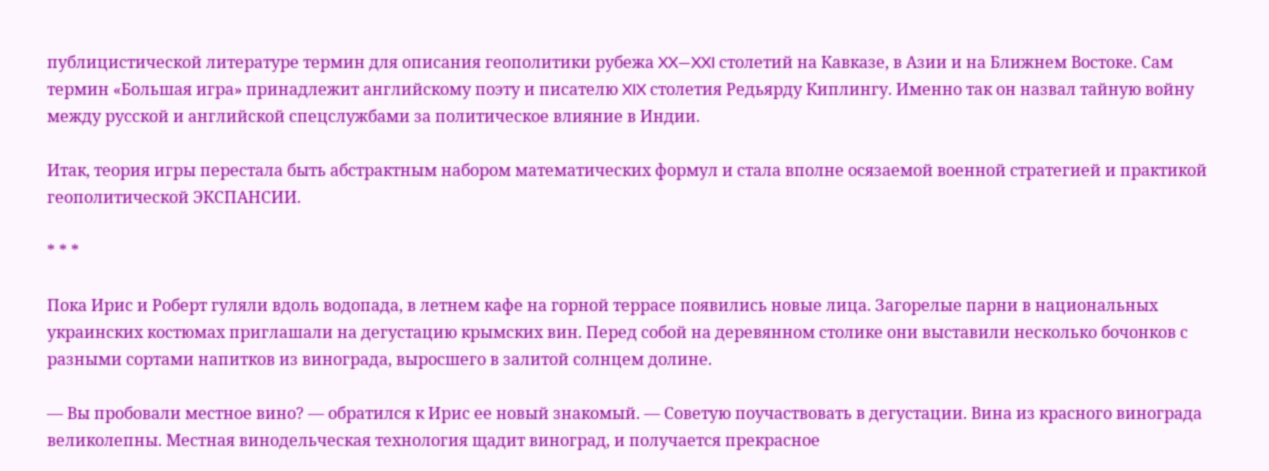публицистической литературе термин для описания геополитики рубежа XX—XXI столетий на Кавказе, в Азии и на Ближнем Востоке. Сам термин «Большая игра» принадлежит английскому поэту и писателю XIX столетия Редьярду Киплингу. Именно так он назвал тайную войну между русской и английской спецслужбами за политическое влияние в Индии.

Итак, теория игры перестала быть абстрактным набором математических формул и стала вполне осязаемой военной стратегией и практикой геополитической ЭКСПАНСИИ.

* * *

Пока Ирис и Роберт гуляли вдоль водопада, в летнем кафе на горной террасе появились новые лица. Загорелые парни в национальных украинских костюмах приглашали на дегустацию крымских вин. Перед собой на деревянном столике они выставили несколько бочонков с разными сортами напитков из винограда, выросшего в залитой солнцем долине.

— Вы пробовали местное вино? — обратился к Ирис ее новый знакомый. — Советую поучаствовать в дегустации. Вина из красного винограда великолепны. Местная винодельческая технология щадит виноград, и получается прекрасное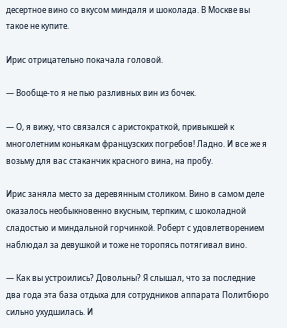десертное вино со вкусом миндаля и шоколада. В Москве вы такое не купите.

Ирис отрицательно покачала головой.

— Вообще-то я не пью разливных вин из бочек.

— О, я вижу, что связался с аристократкой, привыкшей к многолетним коньякам французских погребов! Ладно. И все же я возьму для вас стаканчик красного вина, на пробу.

Ирис заняла место за деревянным столиком. Вино в самом деле оказалось необыкновенно вкусным, терпким, с шоколадной сладостью и миндальной горчинкой. Роберт с удовлетворением наблюдал за девушкой и тоже не торопясь потягивал вино.

— Как вы устроились? Довольны? Я слышал, что за последние два года эта база отдыха для сотрудников аппарата Политбюро сильно ухудшилась. И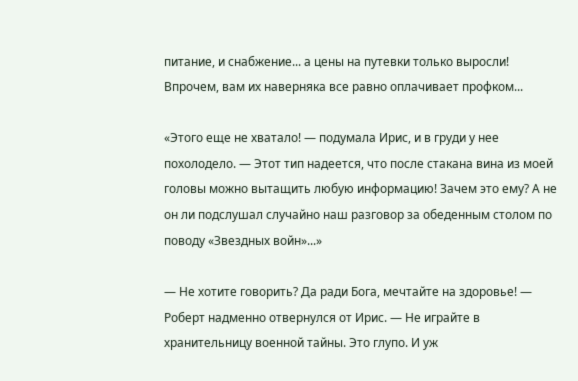питание, и снабжение... а цены на путевки только выросли! Впрочем, вам их наверняка все равно оплачивает профком...

«Этого еще не хватало! — подумала Ирис, и в груди у нее похолодело. — Этот тип надеется, что после стакана вина из моей головы можно вытащить любую информацию! Зачем это ему? А не он ли подслушал случайно наш разговор за обеденным столом по поводу «Звездных войн»...»

— Не хотите говорить? Да ради Бога, мечтайте на здоровье! — Роберт надменно отвернулся от Ирис. — Не играйте в хранительницу военной тайны. Это глупо. И уж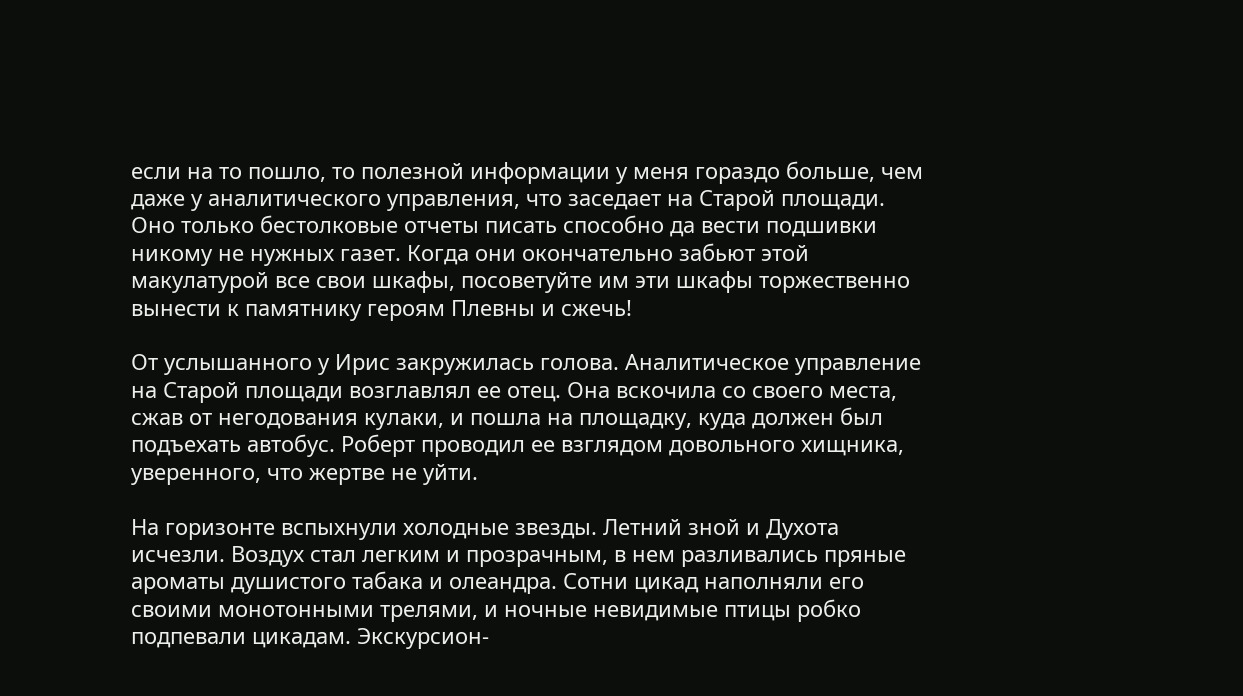если на то пошло, то полезной информации у меня гораздо больше, чем даже у аналитического управления, что заседает на Старой площади. Оно только бестолковые отчеты писать способно да вести подшивки никому не нужных газет. Когда они окончательно забьют этой макулатурой все свои шкафы, посоветуйте им эти шкафы торжественно вынести к памятнику героям Плевны и сжечь!

От услышанного у Ирис закружилась голова. Аналитическое управление на Старой площади возглавлял ее отец. Она вскочила со своего места, сжав от негодования кулаки, и пошла на площадку, куда должен был подъехать автобус. Роберт проводил ее взглядом довольного хищника, уверенного, что жертве не уйти.

На горизонте вспыхнули холодные звезды. Летний зной и Духота исчезли. Воздух стал легким и прозрачным, в нем разливались пряные ароматы душистого табака и олеандра. Сотни цикад наполняли его своими монотонными трелями, и ночные невидимые птицы робко подпевали цикадам. Экскурсион-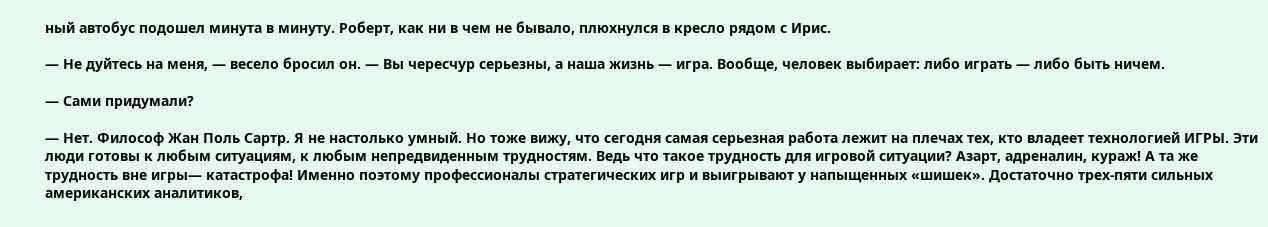ный автобус подошел минута в минуту. Роберт, как ни в чем не бывало, плюхнулся в кресло рядом с Ирис.

— Не дуйтесь на меня, — весело бросил он. — Вы чересчур серьезны, а наша жизнь — игра. Вообще, человек выбирает: либо играть — либо быть ничем.

— Сами придумали?

— Нет. Философ Жан Поль Сартр. Я не настолько умный. Но тоже вижу, что сегодня самая серьезная работа лежит на плечах тех, кто владеет технологией ИГРЫ. Эти люди готовы к любым ситуациям, к любым непредвиденным трудностям. Ведь что такое трудность для игровой ситуации? Азарт, адреналин, кураж! А та же трудность вне игры— катастрофа! Именно поэтому профессионалы стратегических игр и выигрывают у напыщенных «шишек». Достаточно трех-пяти сильных американских аналитиков,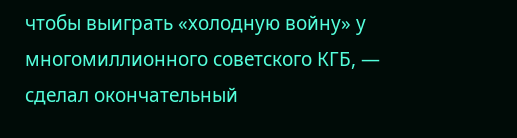чтобы выиграть «холодную войну» у многомиллионного советского КГБ, — сделал окончательный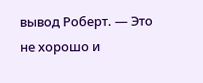вывод Роберт. — Это не хорошо и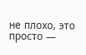не плохо, это просто —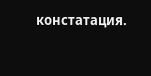констатация.